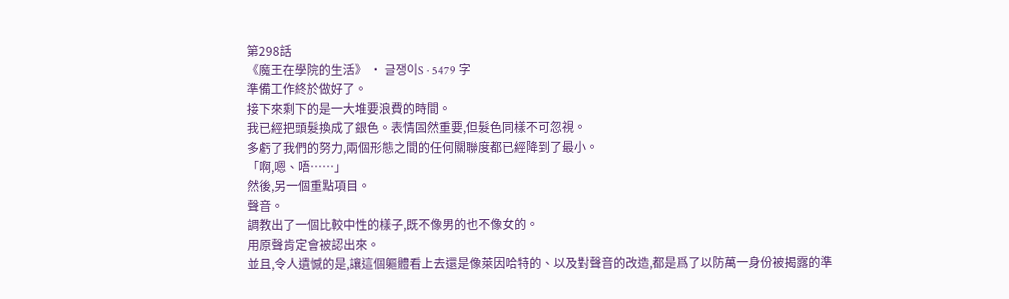第298話
《魔王在學院的生活》 · 글쟁이S · 5479 字
準備工作終於做好了。
接下來剩下的是一大堆要浪費的時間。
我已經把頭髮換成了銀色。表情固然重要,但髮色同樣不可忽視。
多虧了我們的努力,兩個形態之間的任何關聯度都已經降到了最小。
「啊,嗯、唔……」
然後,另一個重點項目。
聲音。
調教出了一個比較中性的樣子,既不像男的也不像女的。
用原聲肯定會被認出來。
並且,令人遺憾的是,讓這個軀體看上去還是像萊因哈特的、以及對聲音的改造,都是爲了以防萬一身份被揭露的準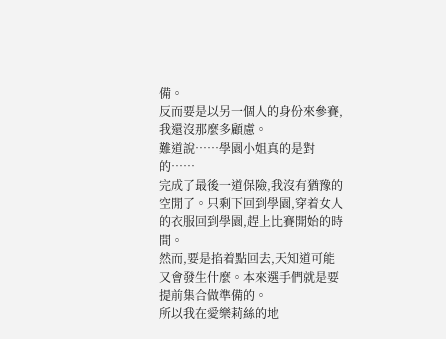備。
反而要是以另一個人的身份來參賽,我還沒那麼多顧慮。
難道說……學園小姐真的是對的……
完成了最後一道保險,我沒有猶豫的空閒了。只剩下回到學園,穿着女人的衣服回到學園,趕上比賽開始的時間。
然而,要是掐着點回去,天知道可能又會發生什麼。本來選手們就是要提前集合做準備的。
所以我在愛樂莉絲的地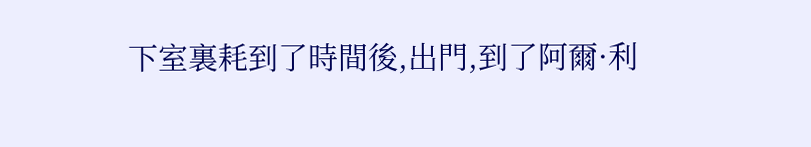下室裏耗到了時間後,出門,到了阿爾·利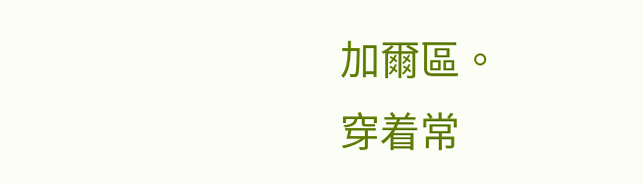加爾區。
穿着常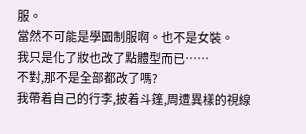服。
當然不可能是學園制服啊。也不是女裝。
我只是化了妝也改了點體型而已……
不對,那不是全部都改了嗎?
我帶着自己的行李,披着斗篷,周遭異樣的視線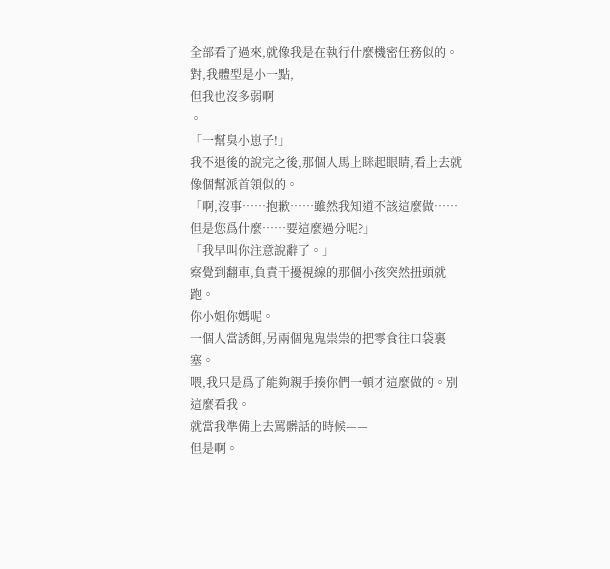全部看了過來,就像我是在執行什麼機密任務似的。
對,我體型是小一點,
但我也沒多弱啊
。
「一幫臭小崽子!」
我不退後的說完之後,那個人馬上眯起眼睛,看上去就像個幫派首領似的。
「啊,沒事……抱歉……雖然我知道不該這麼做……但是您爲什麼……要這麼過分呢?」
「我早叫你注意說辭了。」
察覺到翻車,負責干擾視線的那個小孩突然扭頭就跑。
你小姐你媽呢。
一個人當誘餌,另兩個鬼鬼祟祟的把零食往口袋裏塞。
喂,我只是爲了能夠親手揍你們一頓才這麼做的。別這麼看我。
就當我準備上去罵髒話的時候——
但是啊。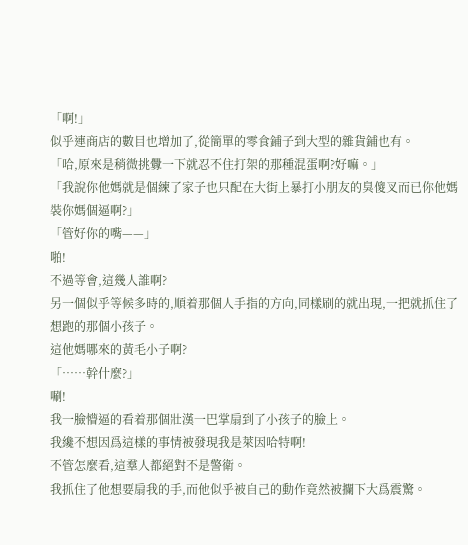「啊!」
似乎連商店的數目也增加了,從簡單的零食鋪子到大型的雜貨鋪也有。
「哈,原來是稍微挑釁一下就忍不住打架的那種混蛋啊?好嘛。」
「我說你他媽就是個練了家子也只配在大街上暴打小朋友的臭傻叉而已你他媽裝你媽個逼啊?」
「管好你的嘴——」
啪!
不過等會,這幾人誰啊?
另一個似乎等候多時的,順着那個人手指的方向,同樣刷的就出現,一把就抓住了想跑的那個小孩子。
這他媽哪來的黃毛小子啊?
「……幹什麼?」
唰!
我一臉懵逼的看着那個壯漢一巴掌扇到了小孩子的臉上。
我纔不想因爲這樣的事情被發現我是萊因哈特啊!
不管怎麼看,這羣人都絕對不是警衛。
我抓住了他想要扇我的手,而他似乎被自己的動作竟然被攔下大爲震驚。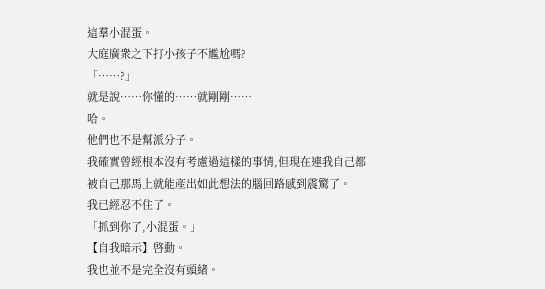這羣小混蛋。
大庭廣衆之下打小孩子不尷尬嗎?
「……?」
就是說……你懂的……就剛剛……
哈。
他們也不是幫派分子。
我確實曾經根本沒有考慮過這樣的事情,但現在連我自己都被自己那馬上就能產出如此想法的腦回路感到震驚了。
我已經忍不住了。
「抓到你了,小混蛋。」
【自我暗示】啓動。
我也並不是完全沒有頭緒。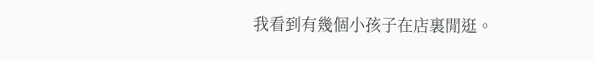我看到有幾個小孩子在店裏閒逛。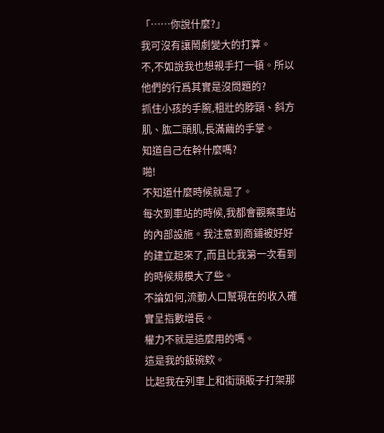「……你說什麼?」
我可沒有讓鬧劇變大的打算。
不,不如說我也想親手打一頓。所以他們的行爲其實是沒問題的?
抓住小孩的手腕,粗壯的脖頸、斜方肌、肱二頭肌,長滿繭的手掌。
知道自己在幹什麼嗎?
啪!
不知道什麼時候就是了。
每次到車站的時候,我都會觀察車站的內部設施。我注意到商鋪被好好的建立起來了,而且比我第一次看到的時候規模大了些。
不論如何,流動人口幫現在的收入確實呈指數增長。
權力不就是這麼用的嗎。
這是我的飯碗欸。
比起我在列車上和街頭販子打架那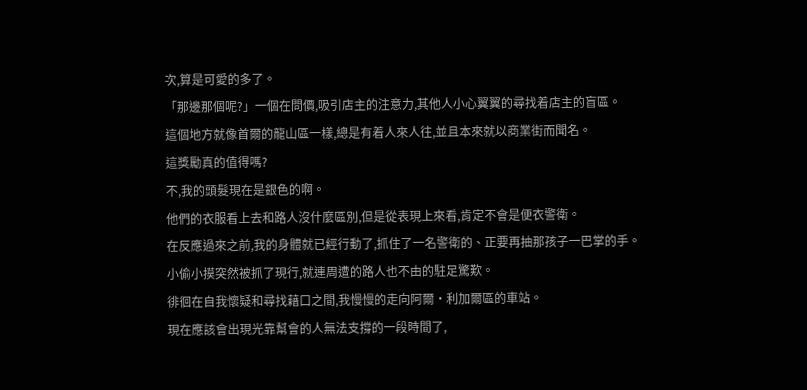次,算是可愛的多了。
「那邊那個呢?」一個在問價,吸引店主的注意力,其他人小心翼翼的尋找着店主的盲區。
這個地方就像首爾的龍山區一樣,總是有着人來人往,並且本來就以商業街而聞名。
這獎勵真的值得嗎?
不,我的頭髮現在是銀色的啊。
他們的衣服看上去和路人沒什麼區別,但是從表現上來看,肯定不會是便衣警衛。
在反應過來之前,我的身體就已經行動了,抓住了一名警衛的、正要再抽那孩子一巴掌的手。
小偷小摸突然被抓了現行,就連周遭的路人也不由的駐足驚歎。
徘徊在自我懷疑和尋找藉口之間,我慢慢的走向阿爾·利加爾區的車站。
現在應該會出現光靠幫會的人無法支撐的一段時間了,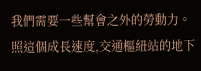我們需要一些幫會之外的勞動力。照這個成長速度,交通樞紐站的地下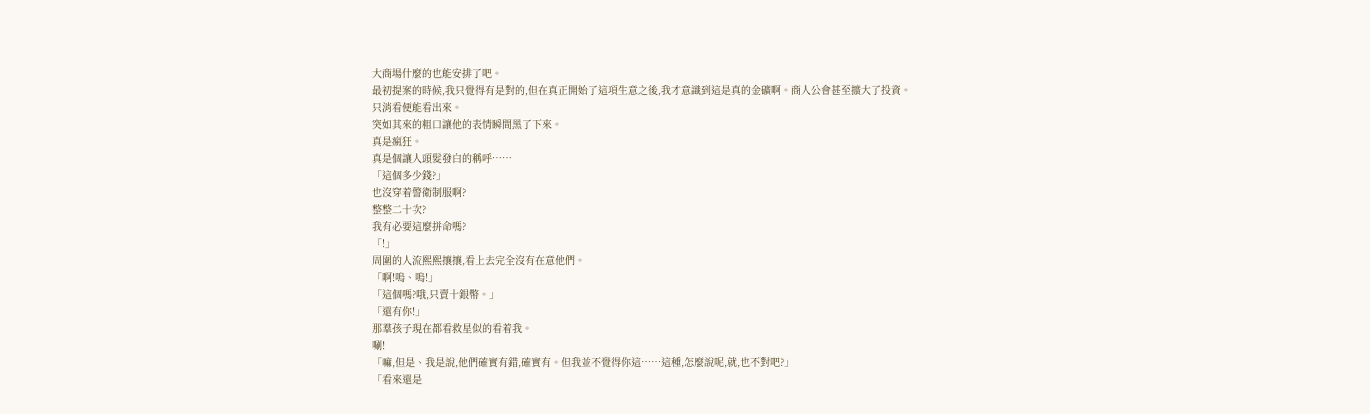大商場什麼的也能安排了吧。
最初提案的時候,我只覺得有是對的,但在真正開始了這項生意之後,我才意識到這是真的金礦啊。商人公會甚至擴大了投資。
只消看便能看出來。
突如其來的粗口讓他的表情瞬間黑了下來。
真是瘋狂。
真是個讓人頭髮發白的稱呼……
「這個多少錢?」
也沒穿着警衛制服啊?
整整二十次?
我有必要這麼拼命嗎?
「!」
周圍的人流熙熙攘攘,看上去完全沒有在意他們。
「啊!嗚、嗚!」
「這個嗎?哦,只賣十銀幣。」
「還有你!」
那羣孩子現在都看救星似的看着我。
唰!
「嘛,但是、我是說,他們確實有錯,確實有。但我並不覺得你這……這種,怎麼說呢,就,也不對吧?」
「看來還是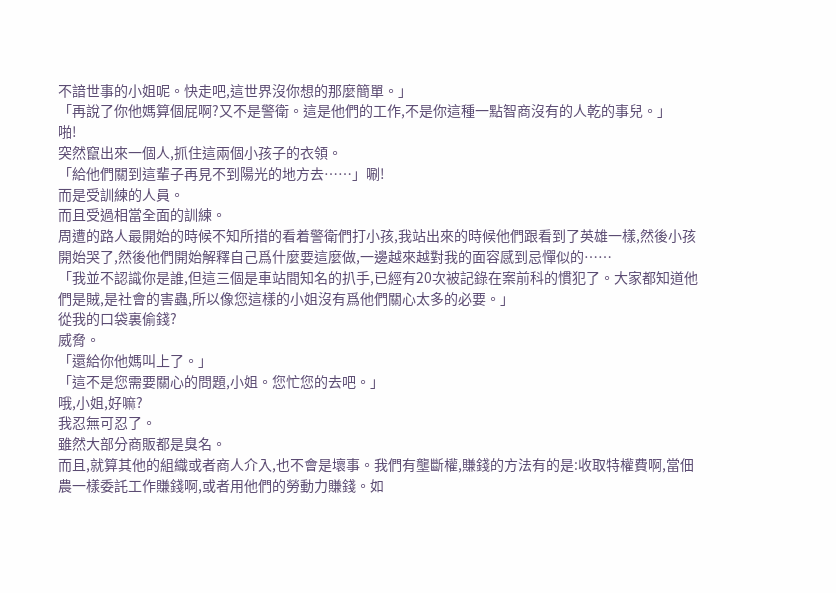不諳世事的小姐呢。快走吧,這世界沒你想的那麼簡單。」
「再說了你他媽算個屁啊?又不是警衛。這是他們的工作,不是你這種一點智商沒有的人乾的事兒。」
啪!
突然竄出來一個人,抓住這兩個小孩子的衣領。
「給他們關到這輩子再見不到陽光的地方去……」唰!
而是受訓練的人員。
而且受過相當全面的訓練。
周遭的路人最開始的時候不知所措的看着警衛們打小孩,我站出來的時候他們跟看到了英雄一樣,然後小孩開始哭了,然後他們開始解釋自己爲什麼要這麼做,一邊越來越對我的面容感到忌憚似的……
「我並不認識你是誰,但這三個是車站間知名的扒手,已經有20次被記錄在案前科的慣犯了。大家都知道他們是賊,是社會的害蟲,所以像您這樣的小姐沒有爲他們關心太多的必要。」
從我的口袋裏偷錢?
威脅。
「還給你他媽叫上了。」
「這不是您需要關心的問題,小姐。您忙您的去吧。」
哦,小姐,好嘛?
我忍無可忍了。
雖然大部分商販都是臭名。
而且,就算其他的組織或者商人介入,也不會是壞事。我們有壟斷權,賺錢的方法有的是:收取特權費啊,當佃農一樣委託工作賺錢啊,或者用他們的勞動力賺錢。如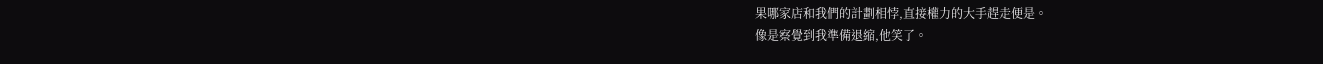果哪家店和我們的計劃相悖,直接權力的大手趕走便是。
像是察覺到我準備退縮,他笑了。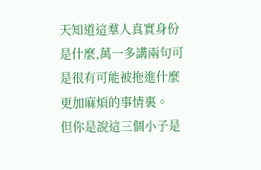天知道這羣人真實身份是什麼,萬一多講兩句可是很有可能被拖進什麼更加麻煩的事情裏。
但你是說這三個小子是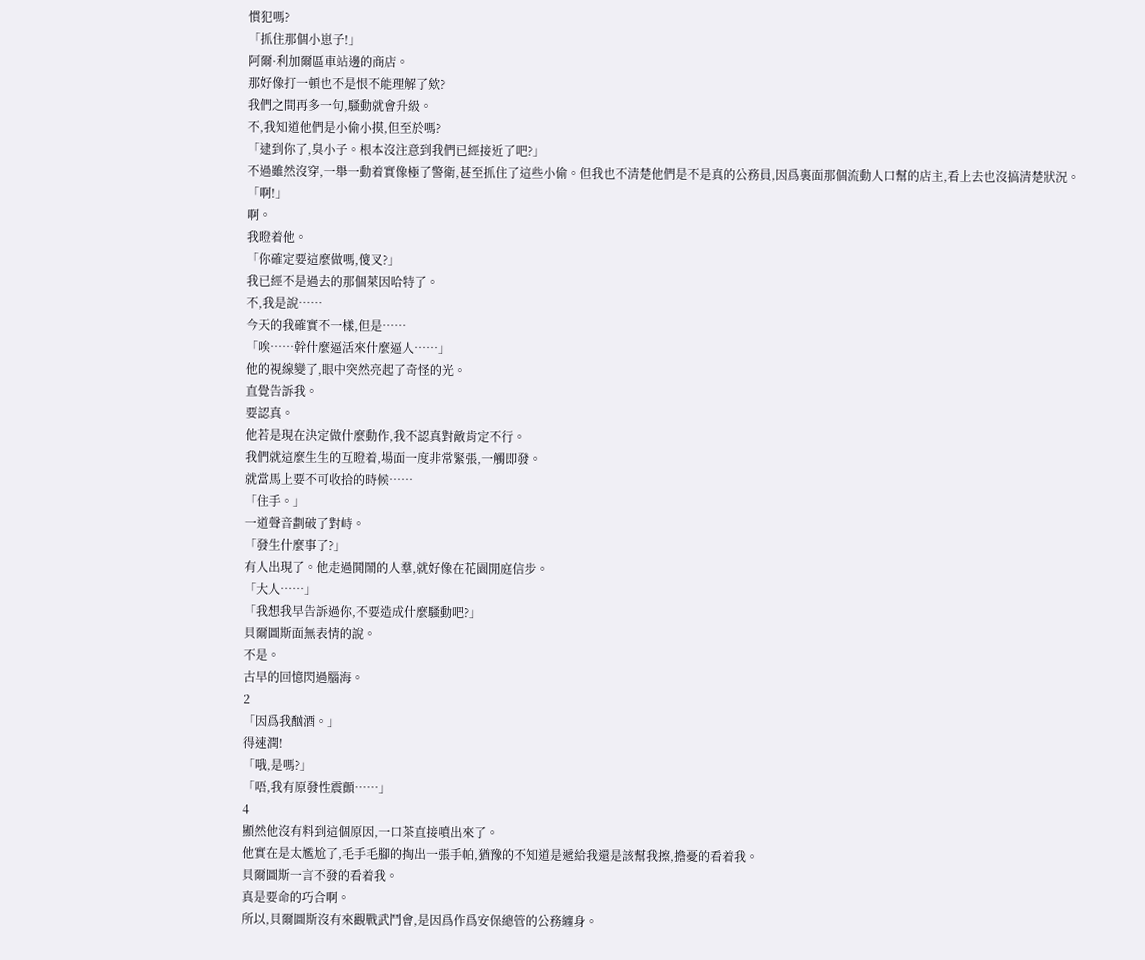慣犯嗎?
「抓住那個小崽子!」
阿爾·利加爾區車站邊的商店。
那好像打一頓也不是恨不能理解了欸?
我們之間再多一句,騷動就會升級。
不,我知道他們是小偷小摸,但至於嗎?
「逮到你了,臭小子。根本沒注意到我們已經接近了吧?」
不過雖然沒穿,一舉一動着實像極了警衛,甚至抓住了這些小偷。但我也不清楚他們是不是真的公務員,因爲裏面那個流動人口幫的店主,看上去也沒搞清楚狀況。
「啊!」
啊。
我瞪着他。
「你確定要這麼做嗎,傻叉?」
我已經不是過去的那個萊因哈特了。
不,我是說……
今天的我確實不一樣,但是……
「唉……幹什麼逼活來什麼逼人……」
他的視線變了,眼中突然亮起了奇怪的光。
直覺告訴我。
要認真。
他若是現在決定做什麼動作,我不認真對敵肯定不行。
我們就這麼生生的互瞪着,場面一度非常緊張,一觸即發。
就當馬上要不可收拾的時候……
「住手。」
一道聲音劃破了對峙。
「發生什麼事了?」
有人出現了。他走過鬨鬧的人羣,就好像在花園閒庭信步。
「大人……」
「我想我早告訴過你,不要造成什麼騷動吧?」
貝爾圖斯面無表情的說。
不是。
古早的回憶閃過腦海。
2
「因爲我酗酒。」
得速潤!
「哦,是嗎?」
「唔,我有原發性震顫……」
4
顯然他沒有料到這個原因,一口茶直接噴出來了。
他實在是太尷尬了,毛手毛腳的掏出一張手帕,猶豫的不知道是遞給我還是該幫我擦,擔憂的看着我。
貝爾圖斯一言不發的看着我。
真是要命的巧合啊。
所以,貝爾圖斯沒有來觀戰武鬥會,是因爲作爲安保總管的公務纏身。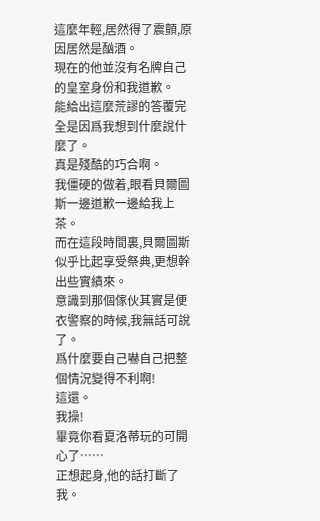這麼年輕,居然得了震顫,原因居然是酗酒。
現在的他並沒有名牌自己的皇室身份和我道歉。
能給出這麼荒謬的答覆完全是因爲我想到什麼說什麼了。
真是殘酷的巧合啊。
我僵硬的做着,眼看貝爾圖斯一邊道歉一邊給我上茶。
而在這段時間裏,貝爾圖斯似乎比起享受祭典,更想幹出些實績來。
意識到那個傢伙其實是便衣警察的時候,我無話可說了。
爲什麼要自己嚇自己把整個情況變得不利啊!
這還。
我操!
畢竟你看夏洛蒂玩的可開心了……
正想起身,他的話打斷了我。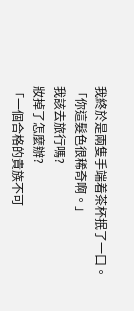我終於是兩隻手端着茶杯抿了一口。
「你這髮色很稀奇啊。」
我該去旅行嗎?
妝掉了怎麼辦?
「一個合格的貴族不可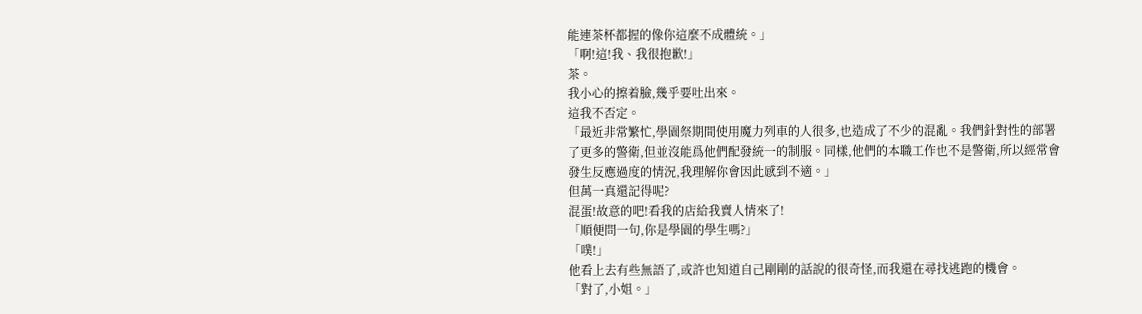能連茶杯都握的像你這麼不成體統。」
「啊!這!我、我很抱歉!」
茶。
我小心的擦着臉,幾乎要吐出來。
這我不否定。
「最近非常繁忙,學園祭期間使用魔力列車的人很多,也造成了不少的混亂。我們針對性的部署了更多的警衛,但並沒能爲他們配發統一的制服。同樣,他們的本職工作也不是警衛,所以經常會發生反應過度的情況,我理解你會因此感到不適。」
但萬一真還記得呢?
混蛋!故意的吧!看我的店給我賣人情來了!
「順便問一句,你是學園的學生嗎?」
「噗!」
他看上去有些無語了,或許也知道自己剛剛的話說的很奇怪,而我還在尋找逃跑的機會。
「對了,小姐。」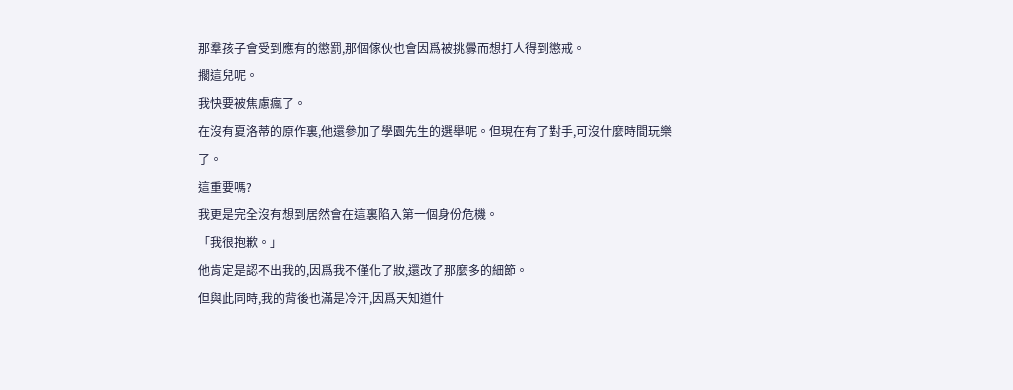那羣孩子會受到應有的懲罰,那個傢伙也會因爲被挑釁而想打人得到懲戒。
擱這兒呢。
我快要被焦慮瘋了。
在沒有夏洛蒂的原作裏,他還參加了學園先生的選舉呢。但現在有了對手,可沒什麼時間玩樂了。
這重要嗎?
我更是完全沒有想到居然會在這裏陷入第一個身份危機。
「我很抱歉。」
他肯定是認不出我的,因爲我不僅化了妝,還改了那麼多的細節。
但與此同時,我的背後也滿是冷汗,因爲天知道什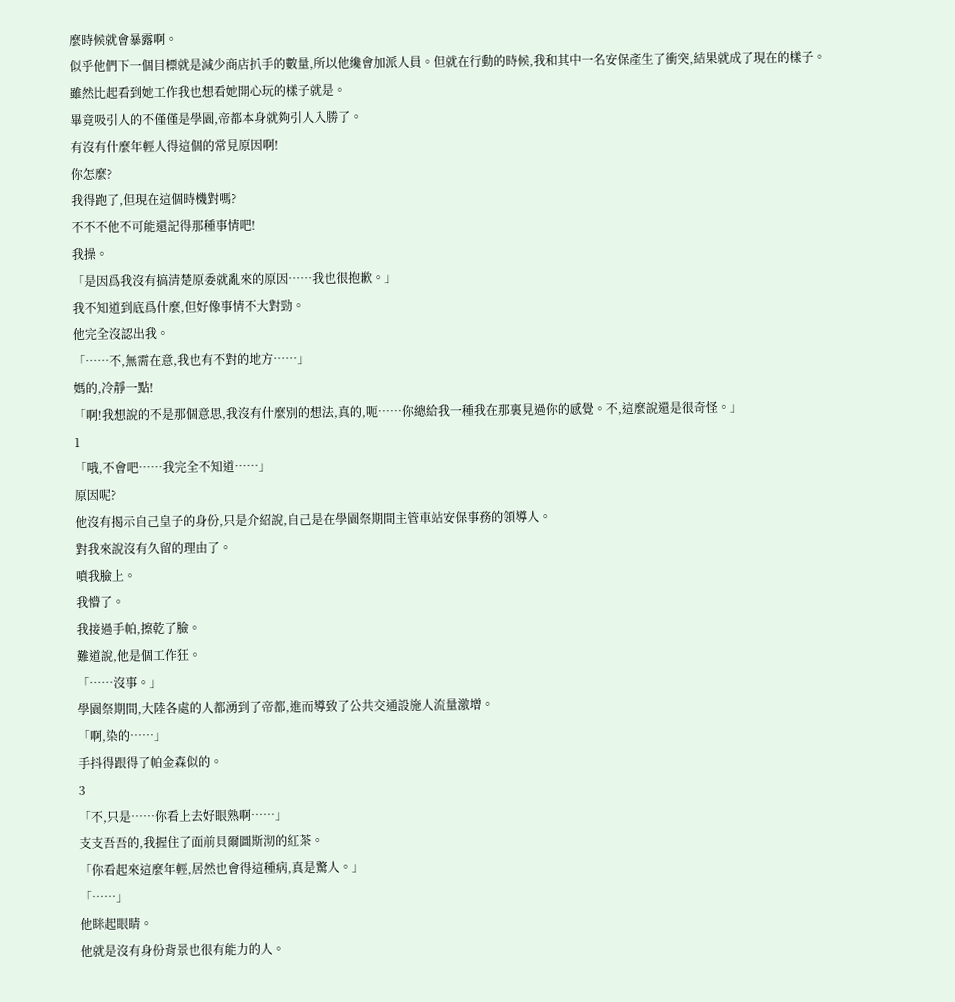麼時候就會暴露啊。
似乎他們下一個目標就是減少商店扒手的數量,所以他纔會加派人員。但就在行動的時候,我和其中一名安保產生了衝突,結果就成了現在的樣子。
雖然比起看到她工作我也想看她開心玩的樣子就是。
畢竟吸引人的不僅僅是學園,帝都本身就夠引人入勝了。
有沒有什麼年輕人得這個的常見原因啊!
你怎麼?
我得跑了,但現在這個時機對嗎?
不不不他不可能還記得那種事情吧!
我操。
「是因爲我沒有搞清楚原委就亂來的原因……我也很抱歉。」
我不知道到底爲什麼,但好像事情不大對勁。
他完全沒認出我。
「……不,無需在意,我也有不對的地方……」
媽的,冷靜一點!
「啊!我想說的不是那個意思,我沒有什麼別的想法,真的,呃……你總給我一種我在那裏見過你的感覺。不,這麼說還是很奇怪。」
1
「哦,不會吧……我完全不知道……」
原因呢?
他沒有揭示自己皇子的身份,只是介紹說,自己是在學園祭期間主管車站安保事務的領導人。
對我來說沒有久留的理由了。
噴我臉上。
我懵了。
我接過手帕,擦乾了臉。
難道說,他是個工作狂。
「……沒事。」
學園祭期間,大陸各處的人都湧到了帝都,進而導致了公共交通設施人流量激增。
「啊,染的……」
手抖得跟得了帕金森似的。
3
「不,只是……你看上去好眼熟啊……」
支支吾吾的,我握住了面前貝爾圖斯沏的紅茶。
「你看起來這麼年輕,居然也會得這種病,真是驚人。」
「……」
他眯起眼睛。
他就是沒有身份背景也很有能力的人。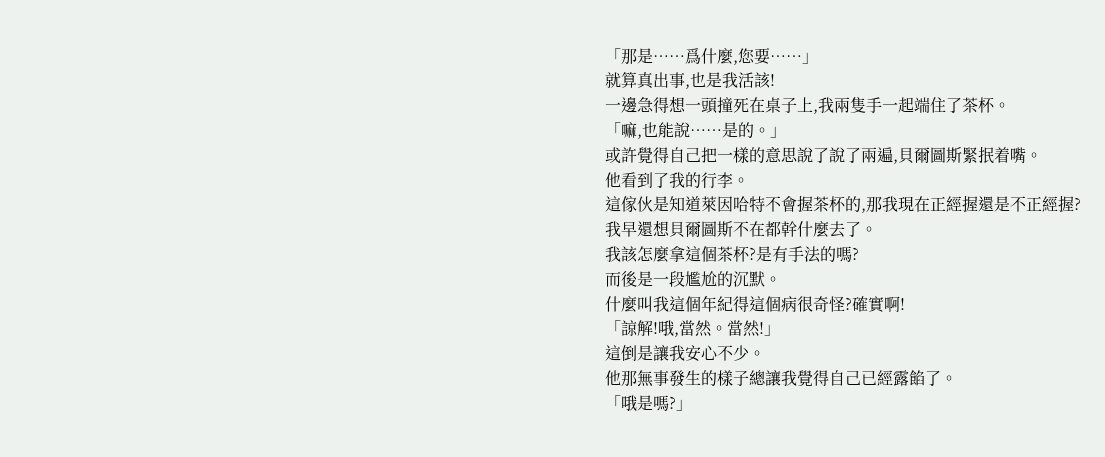「那是……爲什麼,您要……」
就算真出事,也是我活該!
一邊急得想一頭撞死在桌子上,我兩隻手一起端住了茶杯。
「嘛,也能說……是的。」
或許覺得自己把一樣的意思說了說了兩遍,貝爾圖斯緊抿着嘴。
他看到了我的行李。
這傢伙是知道萊因哈特不會握茶杯的,那我現在正經握還是不正經握?
我早還想貝爾圖斯不在都幹什麼去了。
我該怎麼拿這個茶杯?是有手法的嗎?
而後是一段尷尬的沉默。
什麼叫我這個年紀得這個病很奇怪?確實啊!
「諒解!哦,當然。當然!」
這倒是讓我安心不少。
他那無事發生的樣子總讓我覺得自己已經露餡了。
「哦是嗎?」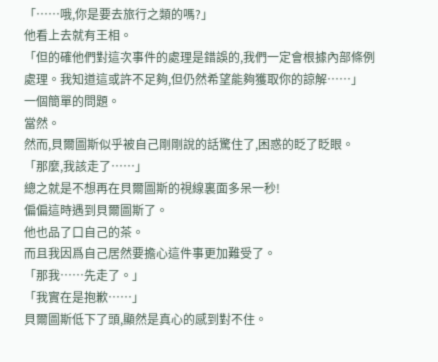「……哦,你是要去旅行之類的嗎?」
他看上去就有王相。
「但的確他們對這次事件的處理是錯誤的,我們一定會根據內部條例處理。我知道這或許不足夠,但仍然希望能夠獲取你的諒解……」
一個簡單的問題。
當然。
然而,貝爾圖斯似乎被自己剛剛說的話驚住了,困惑的眨了眨眼。
「那麼,我該走了……」
總之就是不想再在貝爾圖斯的視線裏面多呆一秒!
偏偏這時遇到貝爾圖斯了。
他也品了口自己的茶。
而且我因爲自己居然要擔心這件事更加難受了。
「那我……先走了。」
「我實在是抱歉……」
貝爾圖斯低下了頭,顯然是真心的感到對不住。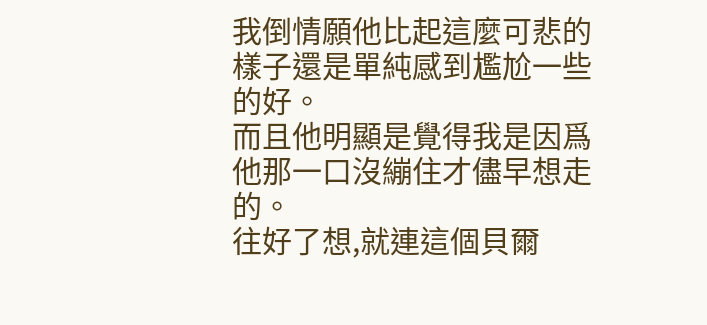我倒情願他比起這麼可悲的樣子還是單純感到尷尬一些的好。
而且他明顯是覺得我是因爲他那一口沒繃住才儘早想走的。
往好了想,就連這個貝爾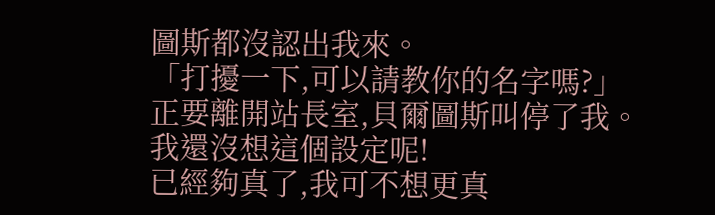圖斯都沒認出我來。
「打擾一下,可以請教你的名字嗎?」
正要離開站長室,貝爾圖斯叫停了我。
我還沒想這個設定呢!
已經夠真了,我可不想更真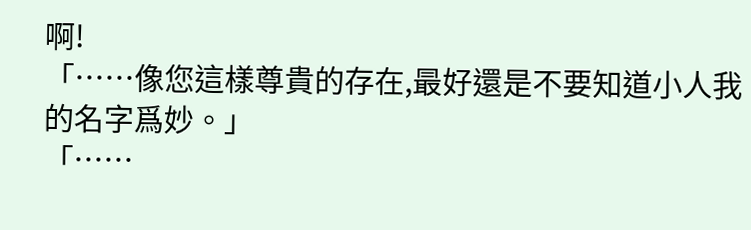啊!
「……像您這樣尊貴的存在,最好還是不要知道小人我的名字爲妙。」
「……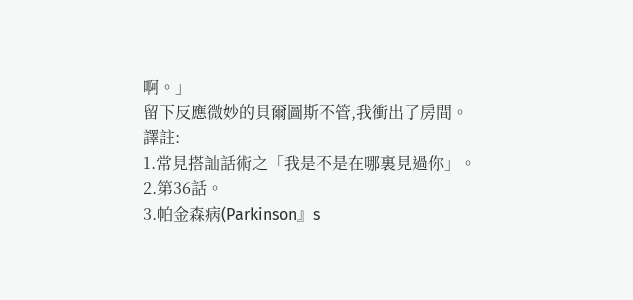啊。」
留下反應微妙的貝爾圖斯不管,我衝出了房間。
譯註:
1.常見搭訕話術之「我是不是在哪裏見過你」。
2.第36話。
3.帕金森病(Parkinson』s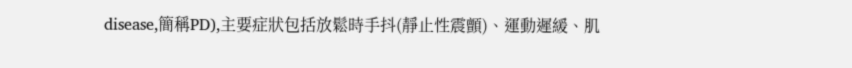disease,簡稱PD),主要症狀包括放鬆時手抖(靜止性震顫)、運動遲緩、肌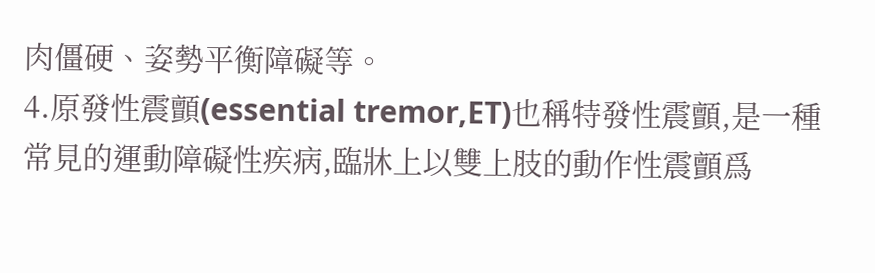肉僵硬、姿勢平衡障礙等。
4.原發性震顫(essential tremor,ET)也稱特發性震顫,是一種常見的運動障礙性疾病,臨牀上以雙上肢的動作性震顫爲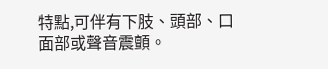特點,可伴有下肢、頭部、口面部或聲音震顫。